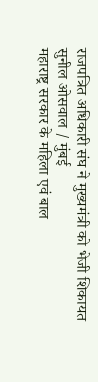राजपत्रित अधिकारी संघ ने मुख्यमंत्री को भेजी शिकायत
सुनील ओसवाल / मुंबई
महाराष्ट्र सरकार के महिला एवं बाल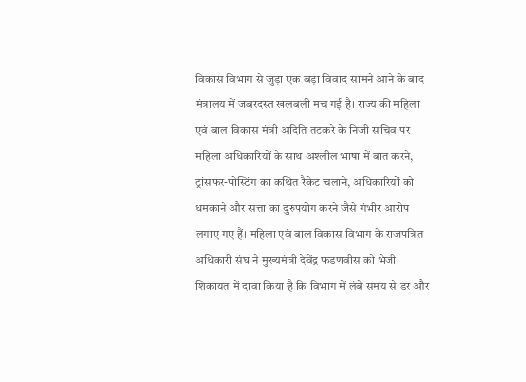विकास विभाग से जुड़ा एक बड़ा विवाद सामने आने के बाद मंत्रालय में जबरदस्त खलबली मच गई है। राज्य की महिला एवं बाल विकास मंत्री अदिति तटकरे के निजी सचिव पर महिला अधिकारियों के साथ अश्लील भाषा में बात करने, ट्रांसफर-पोस्टिंग का कथित रैकेट चलाने, अधिकारियों को धमकाने और सत्ता का दुरुपयोग करने जैसे गंभीर आरोप लगाए गए हैं। महिला एवं बाल विकास विभाग के राजपत्रित अधिकारी संघ ने मुख्यमंत्री देवेंद्र फडणवीस को भेजी शिकायत में दावा किया है कि विभाग में लंबे समय से डर और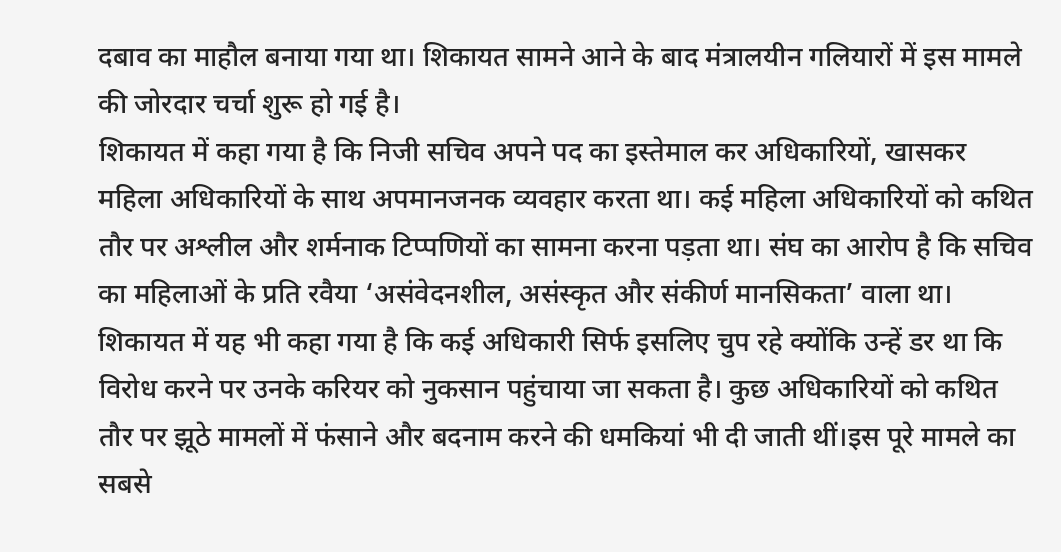दबाव का माहौल बनाया गया था। शिकायत सामने आने के बाद मंत्रालयीन गलियारों में इस मामले की जोरदार चर्चा शुरू हो गई है।
शिकायत में कहा गया है कि निजी सचिव अपने पद का इस्तेमाल कर अधिकारियों, खासकर महिला अधिकारियों के साथ अपमानजनक व्यवहार करता था। कई महिला अधिकारियों को कथित तौर पर अश्लील और शर्मनाक टिप्पणियों का सामना करना पड़ता था। संघ का आरोप है कि सचिव का महिलाओं के प्रति रवैया ‘असंवेदनशील, असंस्कृत और संकीर्ण मानसिकता’ वाला था। शिकायत में यह भी कहा गया है कि कई अधिकारी सिर्फ इसलिए चुप रहे क्योंकि उन्हें डर था कि विरोध करने पर उनके करियर को नुकसान पहुंचाया जा सकता है। कुछ अधिकारियों को कथित तौर पर झूठे मामलों में फंसाने और बदनाम करने की धमकियां भी दी जाती थीं।इस पूरे मामले का सबसे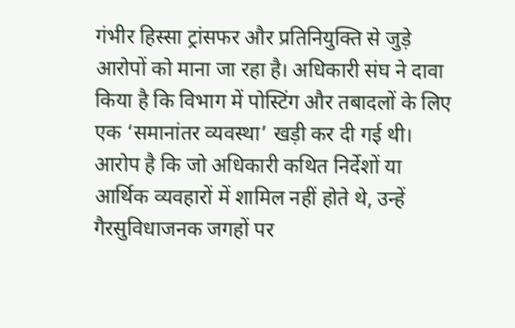गंभीर हिस्सा ट्रांसफर और प्रतिनियुक्ति से जुड़े आरोपों को माना जा रहा है। अधिकारी संघ ने दावा किया है कि विभाग में पोस्टिंग और तबादलों के लिए एक ‘समानांतर व्यवस्था’ खड़ी कर दी गई थी। आरोप है कि जो अधिकारी कथित निर्देशों या आर्थिक व्यवहारों में शामिल नहीं होते थे, उन्हें गैरसुविधाजनक जगहों पर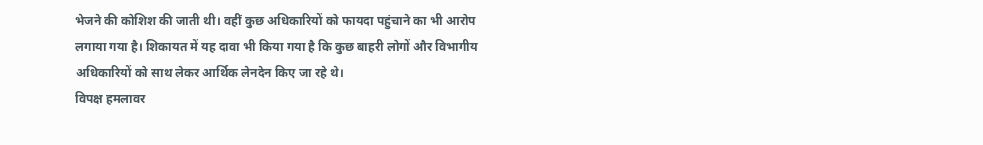भेजने की कोशिश की जाती थी। वहीं कुछ अधिकारियों को फायदा पहुंचाने का भी आरोप लगाया गया है। शिकायत में यह दावा भी किया गया है कि कुछ बाहरी लोगों और विभागीय अधिकारियों को साथ लेकर आर्थिक लेनदेन किए जा रहे थे।
विपक्ष हमलावर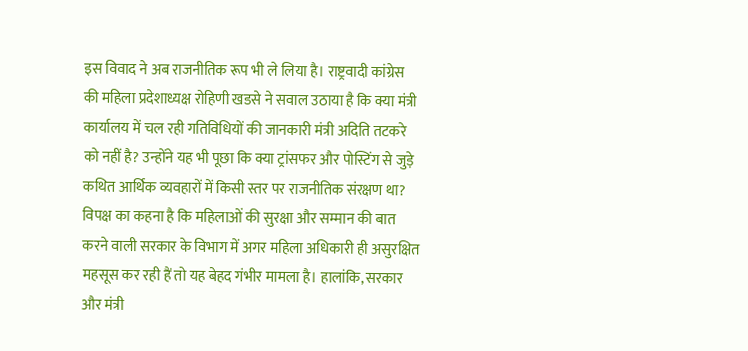इस विवाद ने अब राजनीतिक रूप भी ले लिया है। राष्ट्रवादी कांग्रेस की महिला प्रदेशाध्यक्ष रोहिणी खडसे ने सवाल उठाया है कि क्या मंत्री कार्यालय में चल रही गतिविधियों की जानकारी मंत्री अदिति तटकरे को नहीं है? उन्होंने यह भी पूछा कि क्या ट्रांसफर और पोस्टिंग से जुड़े कथित आर्थिक व्यवहारों में किसी स्तर पर राजनीतिक संरक्षण था? विपक्ष का कहना है कि महिलाओं की सुरक्षा और सम्मान की बात करने वाली सरकार के विभाग में अगर महिला अधिकारी ही असुरक्षित महसूस कर रही हैं तो यह बेहद गंभीर मामला है। हालांकि, सरकार और मंत्री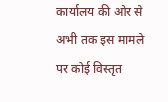कार्यालय की ओर से अभी तक इस मामले पर कोई विस्तृत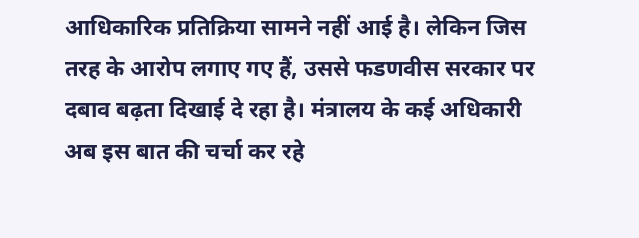आधिकारिक प्रतिक्रिया सामने नहीं आई है। लेकिन जिस तरह के आरोप लगाए गए हैं, उससे फडणवीस सरकार पर दबाव बढ़ता दिखाई दे रहा है। मंत्रालय के कई अधिकारी अब इस बात की चर्चा कर रहे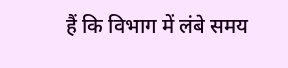हैं कि विभाग में लंबे समय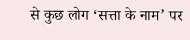से कुछ लोग ‘सत्ता के नाम’ पर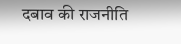दबाव की राजनीति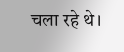चला रहे थे।